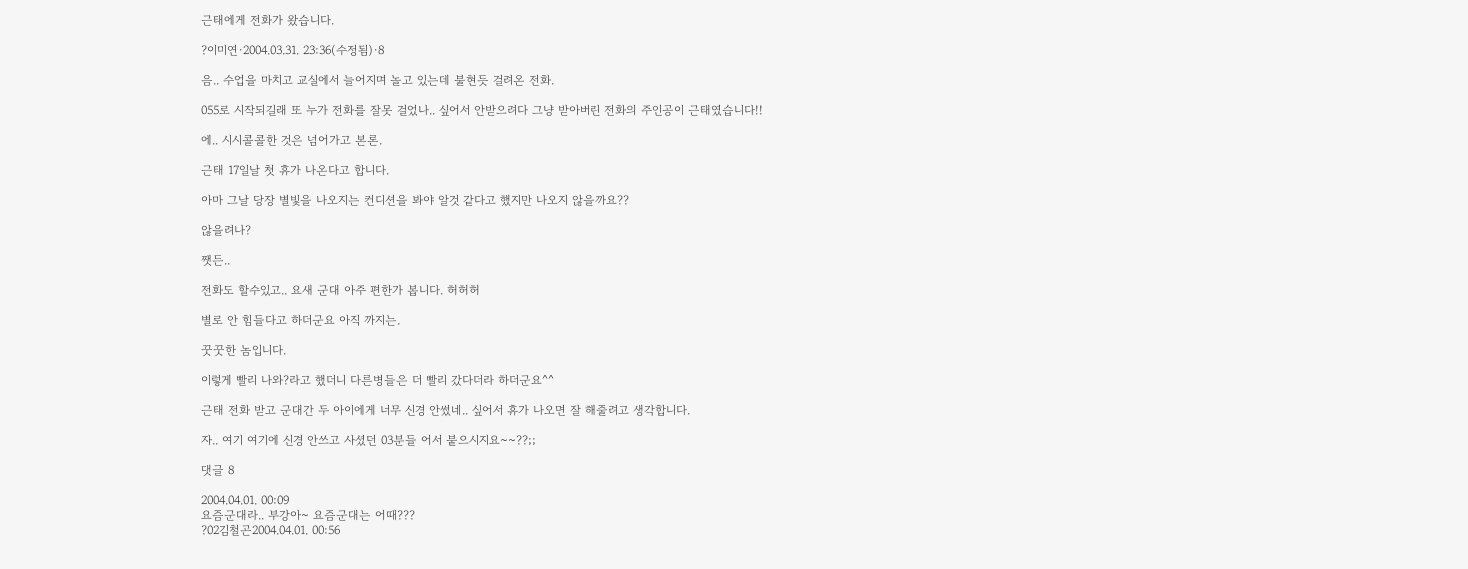근태에게 전화가 왔습니다.

?이미연·2004.03.31. 23:36(수정됨)·8

음.. 수업을 마치고 교실에서 늘어지며 놀고 있는데 불현듯 걸려온 전화.

055로 시작되길래 또 누가 전화를 잘못 걸었나.. 싶어서 안받으려다 그냥 받아버린 전화의 주인공이 근태였습니다!!

에.. 시시콜콜한 것은 넘어가고 본론.

근태 17일날 첫 휴가 나온다고 합니다.

아마 그날 당장 별빛을 나오지는 컨디션을 봐야 알것 같다고 했지만 나오지 않을까요??

않을려나?

쨋든..

전화도 할수있고.. 요새 군대 아주 편한가 봅니다. 허허허

별로 안 힘들다고 하더군요 아직 까지는.

꿋꿋한 놈입니다.

이렇게 빨리 나와?라고 했더니 다른병들은 더 빨리 갔다더라 하더군요^^

근태 전화 받고 군대간 두 아이에게 너무 신경 안썼네.. 싶어서 휴가 나오면 잘 해줄려고 생각합니다.

자.. 여기 여기에 신경 안쓰고 사셨던 03분들 어서 붙으시지요~~??;;

댓글 8

2004.04.01. 00:09
요즘군대라.. 부강아~ 요즘군대는 어때???
?02김철곤2004.04.01. 00:56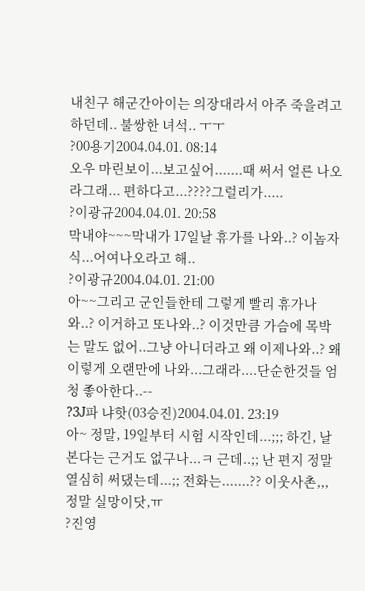내친구 해군간아이는 의장대라서 아주 죽을려고 하던데.. 불쌍한 녀석.. ㅜㅜ
?00용기2004.04.01. 08:14
오우 마린보이...보고싶어.......때 써서 얼른 나오라그래... 편하다고...????그럴리가.....
?이광규2004.04.01. 20:58
막내야~~~막내가 17일날 휴가를 나와..? 이놈자식...어여나오라고 해..
?이광규2004.04.01. 21:00
아~~그리고 군인들한테 그렇게 빨리 휴가나와..? 이거하고 또나와..? 이것만큼 가슴에 목박는 말도 없어..그냥 아니더라고 왜 이제나와..? 왜 이렇게 오랜만에 나와...그래라....단순한것들 엄청 좋아한다..--
?3J파 냐핫(03승진)2004.04.01. 23:19
아~ 정말, 19일부터 시험 시작인데...;;; 하긴, 날 본다는 근거도 없구나...ㅋ 근데..;; 난 편지 정말 열심히 써댔는데...;; 전화는.......?? 이웃사촌,,, 정말 실망이닷,ㅠ
?진영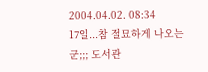2004.04.02. 08:34
17일...참 절묘하게 나오는군;;; 도서관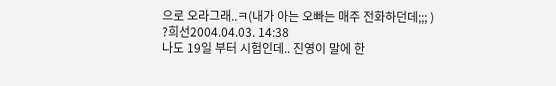으로 오라그래..ㅋ(내가 아는 오빠는 매주 전화하던데;;; )
?희선2004.04.03. 14:38
나도 19일 부터 시험인데.. 진영이 말에 한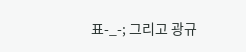표-_-; 그리고 광규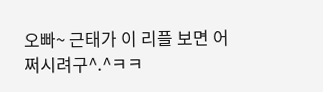오빠~ 근태가 이 리플 보면 어쩌시려구^.^ㅋㅋ